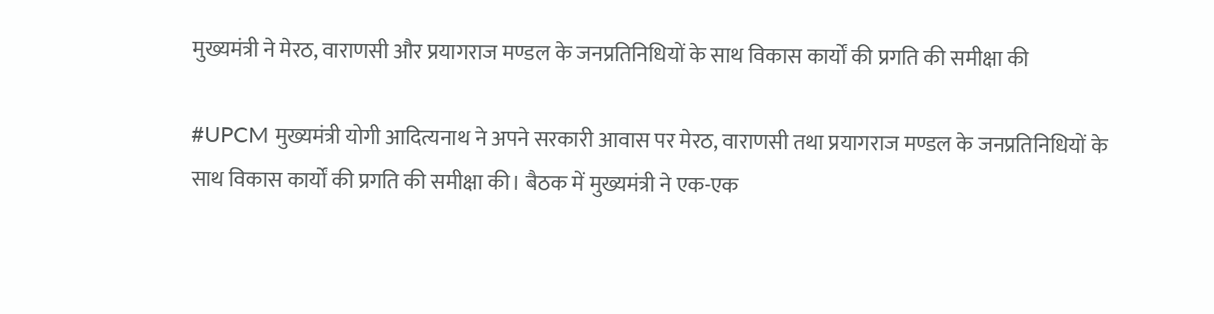मुख्यमंत्री ने मेरठ, वाराणसी और प्रयागराज मण्डल के जनप्रतिनिधियों के साथ विकास कार्यों की प्रगति की समीक्षा की

#UPCM मुख्यमंत्री योगी आदित्यनाथ ने अपने सरकारी आवास पर मेरठ, वाराणसी तथा प्रयागराज मण्डल के जनप्रतिनिधियों के साथ विकास कार्यों की प्रगति की समीक्षा की। बैठक में मुख्यमंत्री ने एक-एक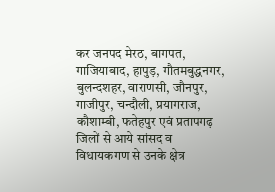कर जनपद मेरठ, बागपत, गाजियाबाद, हापुड़, गौतमबुद्धनगर, बुलन्दशहर, वाराणसी, जौनपुर, गाजीपुर, चन्दौली, प्रयागराज, कौशाम्बी, फतेहपुर एवं प्रतापगढ़ जिलों से आये सांसद व विधायकगण से उनके क्षेत्र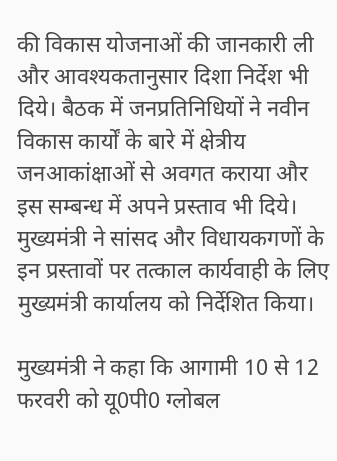की विकास योजनाओं की जानकारी ली और आवश्यकतानुसार दिशा निर्देश भी दिये। बैठक में जनप्रतिनिधियों ने नवीन विकास कार्यों के बारे में क्षेत्रीय जनआकांक्षाओं से अवगत कराया और इस सम्बन्ध में अपने प्रस्ताव भी दिये। मुख्यमंत्री ने सांसद और विधायकगणों के इन प्रस्तावों पर तत्काल कार्यवाही के लिए मुख्यमंत्री कार्यालय को निर्देशित किया।

मुख्यमंत्री ने कहा कि आगामी 10 से 12 फरवरी को यू0पी0 ग्लोबल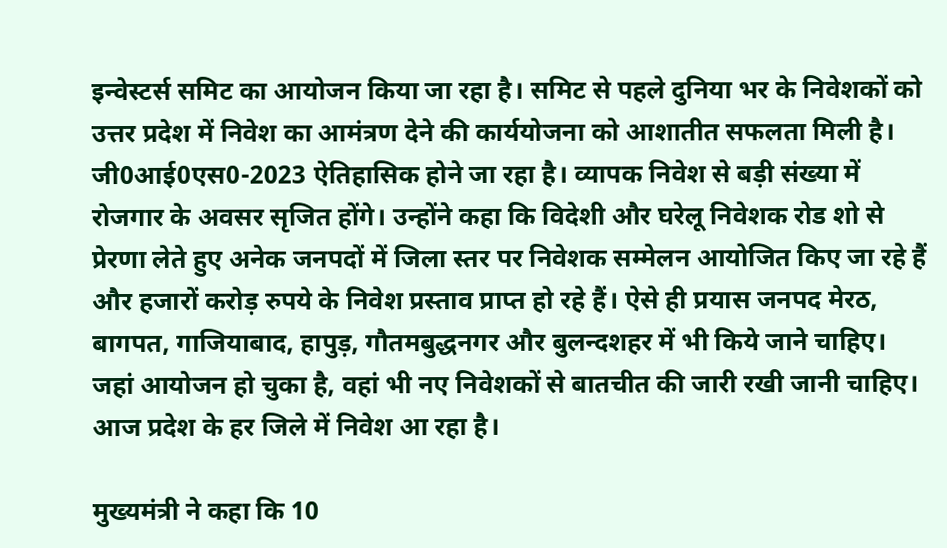इन्वेस्टर्स समिट का आयोजन किया जा रहा है। समिट से पहले दुनिया भर के निवेशकों को उत्तर प्रदेश में निवेश का आमंत्रण देने की कार्ययोजना को आशातीत सफलता मिली है। जी0आई0एस0-2023 ऐतिहासिक होने जा रहा है। व्यापक निवेश से बड़ी संख्या में रोजगार के अवसर सृजित होंगे। उन्होंने कहा कि विदेशी और घरेलू निवेशक रोड शो से प्रेरणा लेते हुए अनेक जनपदों में जिला स्तर पर निवेशक सम्मेलन आयोजित किए जा रहे हैं और हजारों करोड़ रुपये के निवेश प्रस्ताव प्राप्त हो रहे हैं। ऐसे ही प्रयास जनपद मेरठ, बागपत, गाजियाबाद, हापुड़, गौतमबुद्धनगर और बुलन्दशहर में भी किये जाने चाहिए। जहां आयोजन हो चुका है, वहां भी नए निवेशकों से बातचीत की जारी रखी जानी चाहिए। आज प्रदेश के हर जिले में निवेश आ रहा है।

मुख्यमंत्री ने कहा कि 10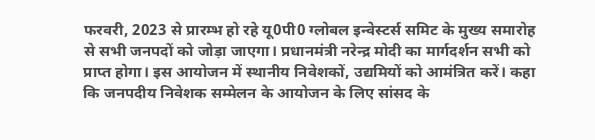फरवरी, 2023 से प्रारम्भ हो रहे यू0पी0 ग्लोबल इन्वेस्टर्स समिट के मुख्य समारोह से सभी जनपदों को जोड़ा जाएगा। प्रधानमंत्री नरेन्द्र मोदी का मार्गदर्शन सभी को प्राप्त होगा। इस आयोजन में स्थानीय निवेशकों, उद्यमियों को आमंत्रित करें। कहा कि जनपदीय निवेशक सम्मेलन के आयोजन के लिए सांसद के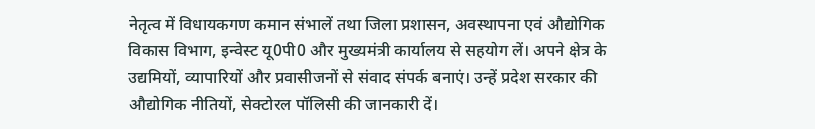नेतृत्व में विधायकगण कमान संभालें तथा जिला प्रशासन, अवस्थापना एवं औद्योगिक विकास विभाग, इन्वेस्ट यू0पी0 और मुख्यमंत्री कार्यालय से सहयोग लें। अपने क्षेत्र के उद्यमियों, व्यापारियों और प्रवासीजनों से संवाद संपर्क बनाएं। उन्हें प्रदेश सरकार की औद्योगिक नीतियों, सेक्टोरल पॉलिसी की जानकारी दें।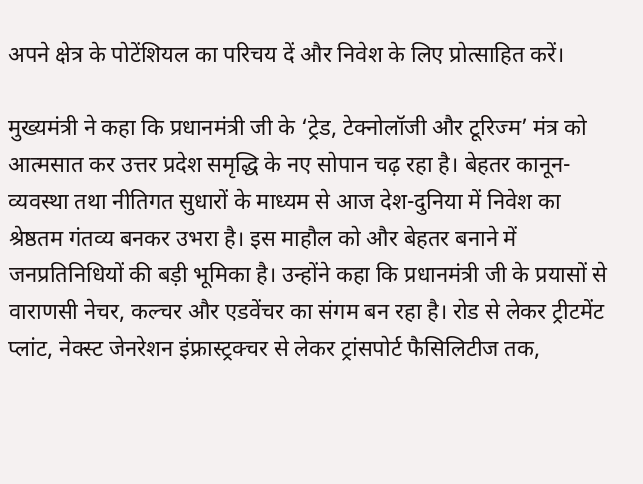अपने क्षेत्र के पोटेंशियल का परिचय दें और निवेश के लिए प्रोत्साहित करें।

मुख्यमंत्री ने कहा कि प्रधानमंत्री जी के ‘ट्रेड, टेक्नोलॉजी और टूरिज्म’ मंत्र को आत्मसात कर उत्तर प्रदेश समृद्धि के नए सोपान चढ़ रहा है। बेहतर कानून-व्यवस्था तथा नीतिगत सुधारों के माध्यम से आज देश-दुनिया में निवेश का श्रेष्ठतम गंतव्य बनकर उभरा है। इस माहौल को और बेहतर बनाने में जनप्रतिनिधियों की बड़ी भूमिका है। उन्होंने कहा कि प्रधानमंत्री जी के प्रयासों से वाराणसी नेचर, कल्चर और एडवेंचर का संगम बन रहा है। रोड से लेकर ट्रीटमेंट प्लांट, नेक्स्ट जेनरेशन इंफ्रास्ट्रक्चर से लेकर ट्रांसपोर्ट फैसिलिटीज तक,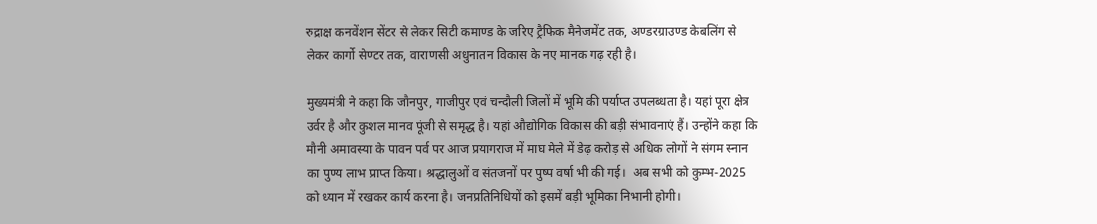रुद्राक्ष कनवेंशन सेंटर से लेकर सिटी कमाण्ड के जरिए ट्रैफिक मैनेजमेंट तक, अण्डरग्राउण्ड केबलिंग से लेकर कार्गो सेण्टर तक, वाराणसी अधुनातन विकास के नए मानक गढ़ रही है।

मुख्यमंत्री ने कहा कि जौनपुर, गाजीपुर एवं चन्दौली जिलों में भूमि की पर्याप्त उपलब्धता है। यहां पूरा क्षेत्र उर्वर है और कुशल मानव पूंजी से समृद्ध है। यहां औद्योगिक विकास की बड़ी संभावनाएं हैं। उन्होंने कहा कि मौनी अमावस्या के पावन पर्व पर आज प्रयागराज में माघ मेले में डेढ़ करोड़ से अधिक लोगों ने संगम स्नान का पुण्य लाभ प्राप्त किया। श्रद्धालुओं व संतजनों पर पुष्प वर्षा भी की गई।  अब सभी को कुम्भ-2025 को ध्यान में रखकर कार्य करना है। जनप्रतिनिधियों को इसमें बड़ी भूमिका निभानी होगी।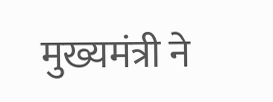मुख्यमंत्री ने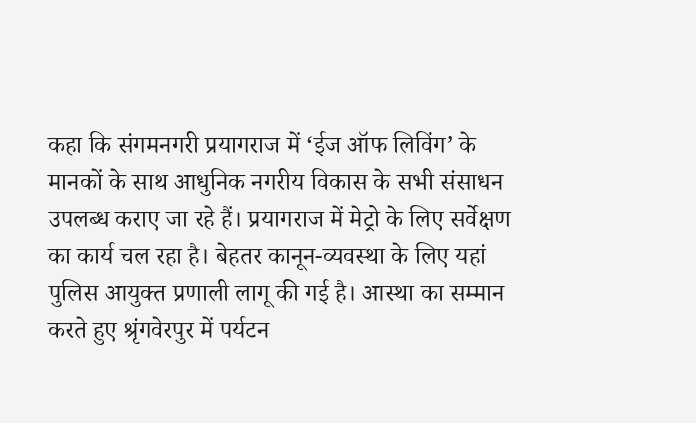कहा कि संगमनगरी प्रयागराज में ‘ईज ऑफ लिविंग’ के मानकों के साथ आधुनिक नगरीय विकास के सभी संसाधन उपलब्ध कराए जा रहे हैं। प्रयागराज में मेट्रो के लिए सर्वेक्षण का कार्य चल रहा है। बेहतर कानून-व्यवस्था के लिए यहां पुलिस आयुक्त प्रणाली लागू की गई है। आस्था का सम्मान करते हुए श्रृंगवेरपुर में पर्यटन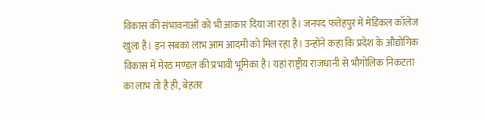विकास की संभावनाओं को भी आकार दिया जा रहा है। जनपद फतेहपुर में मेडिकल कॉलेज खुला है। इन सबका लाभ आम आदमी को मिल रहा है। उन्होंने कहा कि प्रदेश के औद्योगिक विकास में मेरठ मण्डल की प्रभावी भूमिका है। यहां राष्ट्रीय राजधानी से भौगोलिक निकटता का लाभ तो है ही, बेहतर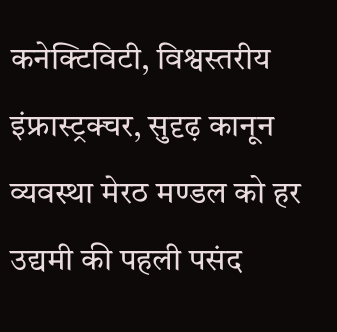कनेक्टिविटी, विश्वस्तरीय इंफ्रास्ट्रक्चर, सुदृढ़ कानून व्यवस्था मेरठ मण्डल को हर उद्यमी की पहली पसंद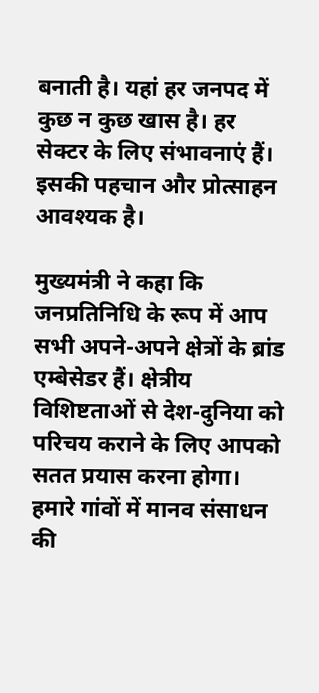बनाती है। यहां हर जनपद में कुछ न कुछ खास है। हर सेक्टर के लिए संभावनाएं हैं। इसकी पहचान और प्रोत्साहन आवश्यक है।

मुख्यमंत्री ने कहा कि जनप्रतिनिधि के रूप में आप सभी अपने-अपने क्षेत्रों के ब्रांड एम्बेसेडर हैं। क्षेत्रीय विशिष्टताओं से देश-दुनिया को परिचय कराने के लिए आपको सतत प्रयास करना होगा। हमारे गांवों में मानव संसाधन की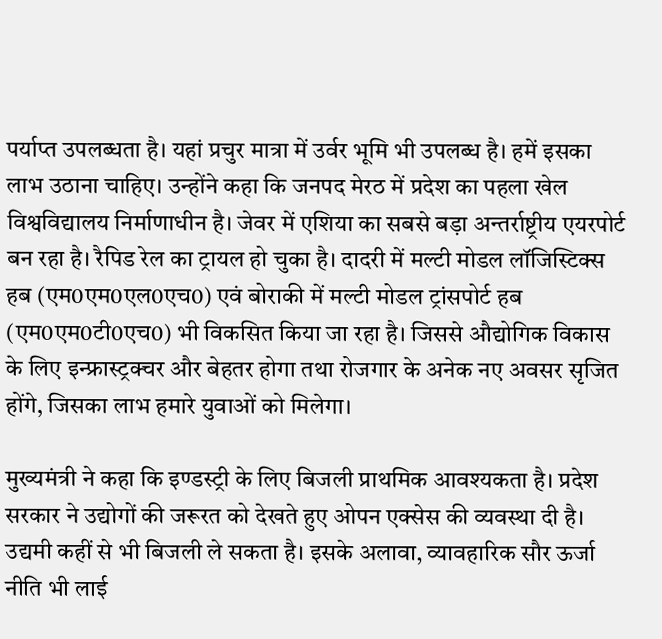पर्याप्त उपलब्धता है। यहां प्रचुर मात्रा में उर्वर भूमि भी उपलब्ध है। हमें इसका लाभ उठाना चाहिए। उन्होंने कहा कि जनपद मेरठ में प्रदेश का पहला खेल विश्वविद्यालय निर्माणाधीन है। जेवर में एशिया का सबसे बड़ा अन्तर्राष्ट्रीय एयरपोर्ट बन रहा है। रैपिड रेल का ट्रायल हो चुका है। दादरी में मल्टी मोडल लॉजिस्टिक्स हब (एम0एम0एल0एच0) एवं बोराकी में मल्टी मोडल ट्रांसपोर्ट हब (एम0एम0टी0एच0) भी विकसित किया जा रहा है। जिससे औद्योगिक विकास के लिए इन्फ्रास्ट्रक्चर और बेहतर होगा तथा रोजगार के अनेक नए अवसर सृजित होंगे, जिसका लाभ हमारे युवाओं को मिलेगा।

मुख्यमंत्री ने कहा कि इण्डस्ट्री के लिए बिजली प्राथमिक आवश्यकता है। प्रदेश सरकार ने उद्योगों की जरूरत को देखते हुए ओपन एक्सेस की व्यवस्था दी है। उद्यमी कहीं से भी बिजली ले सकता है। इसके अलावा, व्यावहारिक सौर ऊर्जा नीति भी लाई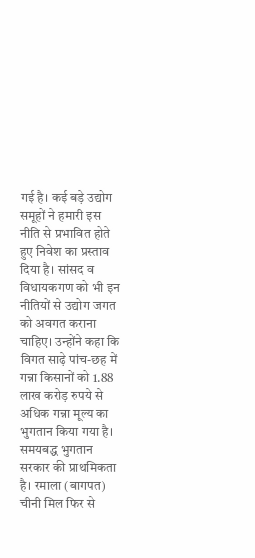गई है। कई बड़े उद्योग समूहों ने हमारी इस नीति से प्रभावित होते हुए निवेश का प्रस्ताव दिया है। सांसद व विधायकगण को भी इन नीतियों से उद्योग जगत को अवगत कराना चाहिए। उन्होंने कहा कि विगत साढ़े पांच-छह में गन्ना किसानों को 1.88 लाख करोड़ रुपये से अधिक गन्ना मूल्य का भुगतान किया गया है। समयबद्ध भुगतान सरकार की प्राथमिकता है। रमाला (बागपत) चीनी मिल फिर से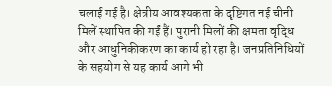चलाई गई है। क्षेत्रीय आवश्यकता के दृष्टिगत नई चीनी मिलें स्थापित की गईं हैं। पुरानी मिलों की क्षमता वृद्धि और आधुनिकीकरण का कार्य हो रहा है। जनप्रतिनिधियों के सहयोग से यह कार्य आगे भी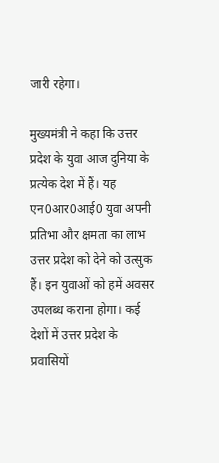जारी रहेगा।

मुख्यमंत्री ने कहा कि उत्तर प्रदेश के युवा आज दुनिया के प्रत्येक देश में हैं। यह एन0आर0आई0 युवा अपनी प्रतिभा और क्षमता का लाभ उत्तर प्रदेश को देने को उत्सुक हैं। इन युवाओं को हमें अवसर उपलब्ध कराना होगा। कई देशों में उत्तर प्रदेश के प्रवासियों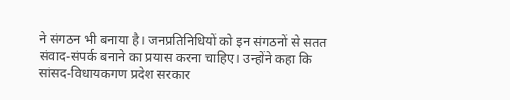ने संगठन भी बनाया है। जनप्रतिनिधियों को इन संगठनों से सतत संवाद-संपर्क बनाने का प्रयास करना चाहिए। उन्होंने कहा कि सांसद-विधायकगण प्रदेश सरकार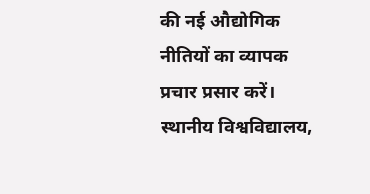की नई औद्योगिक नीतियों का व्यापक प्रचार प्रसार करें। स्थानीय विश्वविद्यालय,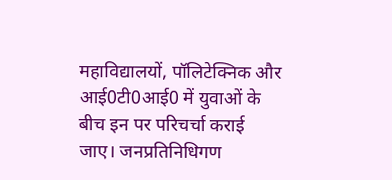महाविद्यालयों, पॉलिटेक्निक और आई0टी0आई0 में युवाओं के बीच इन पर परिचर्चा कराई जाए। जनप्रतिनिधिगण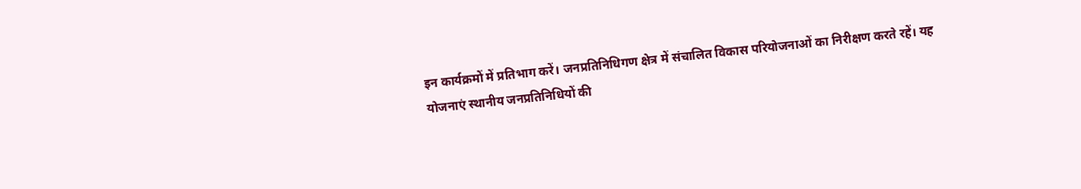इन कार्यक्रमों में प्रतिभाग करें। जनप्रतिनिधिगण क्षेत्र में संचालित विकास परियोजनाओं का निरीक्षण करते रहें। यह योजनाएं स्थानीय जनप्रतिनिधियों की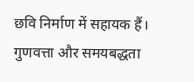छवि निर्माण में सहायक हैं। गुणवत्ता और समयबद्धता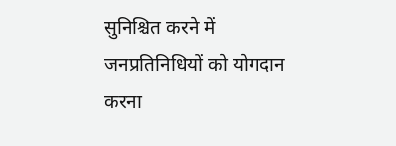सुनिश्चित करने में जनप्रतिनिधियों को योगदान करना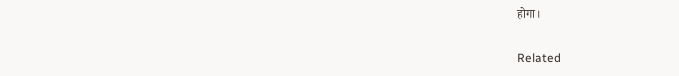होगा।

Related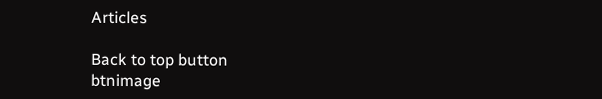Articles

Back to top button
btnimage